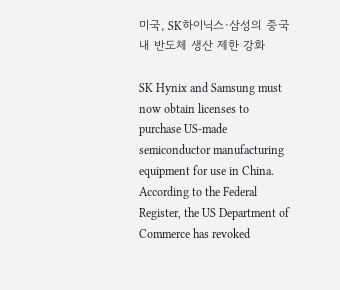미국, SK하이닉스·삼성의 중국 내 반도체 생산 제한 강화

SK Hynix and Samsung must now obtain licenses to purchase US-made semiconductor manufacturing equipment for use in China. According to the Federal Register, the US Department of Commerce has revoked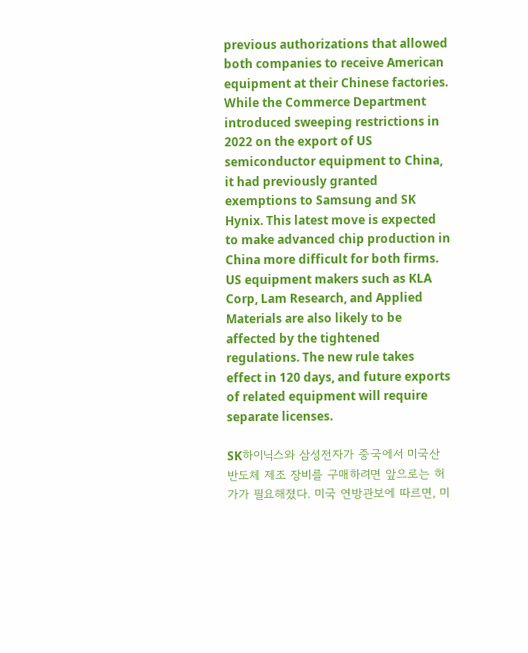previous authorizations that allowed both companies to receive American equipment at their Chinese factories. While the Commerce Department introduced sweeping restrictions in 2022 on the export of US semiconductor equipment to China, it had previously granted exemptions to Samsung and SK Hynix. This latest move is expected to make advanced chip production in China more difficult for both firms. US equipment makers such as KLA Corp, Lam Research, and Applied Materials are also likely to be affected by the tightened regulations. The new rule takes effect in 120 days, and future exports of related equipment will require separate licenses.

SK하이닉스와 삼성전자가 중국에서 미국산 반도체 제조 장비를 구매하려면 앞으로는 허가가 필요해졌다. 미국 연방관보에 따르면, 미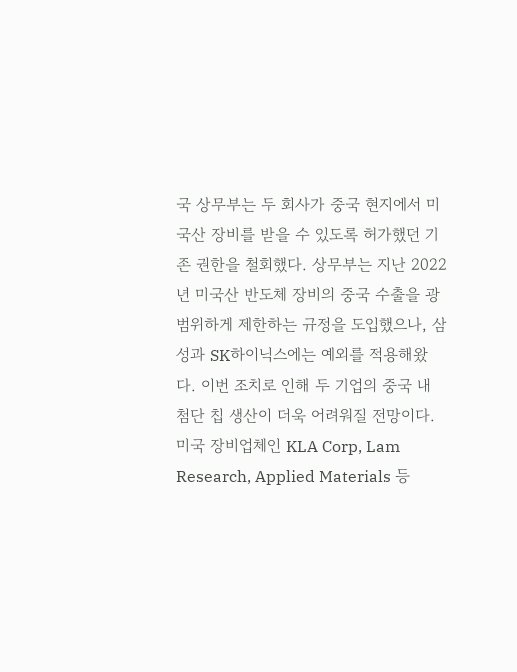국 상무부는 두 회사가 중국 현지에서 미국산 장비를 받을 수 있도록 허가했던 기존 권한을 철회했다. 상무부는 지난 2022년 미국산 반도체 장비의 중국 수출을 광범위하게 제한하는 규정을 도입했으나, 삼성과 SK하이닉스에는 예외를 적용해왔다. 이번 조치로 인해 두 기업의 중국 내 첨단 칩 생산이 더욱 어려워질 전망이다. 미국 장비업체인 KLA Corp, Lam Research, Applied Materials 등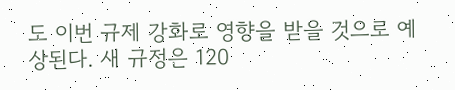도 이번 규제 강화로 영향을 받을 것으로 예상된다. 새 규정은 120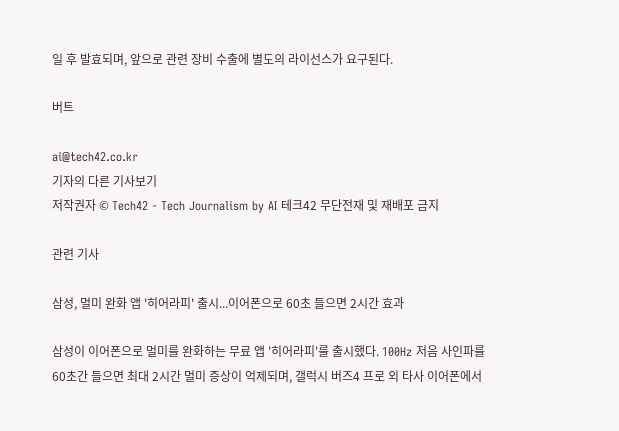일 후 발효되며, 앞으로 관련 장비 수출에 별도의 라이선스가 요구된다.

버트

ai@tech42.co.kr
기자의 다른 기사보기
저작권자 © Tech42 - Tech Journalism by AI 테크42 무단전재 및 재배포 금지

관련 기사

삼성, 멀미 완화 앱 '히어라피' 출시...이어폰으로 60초 들으면 2시간 효과

삼성이 이어폰으로 멀미를 완화하는 무료 앱 '히어라피'를 출시했다. 100Hz 저음 사인파를 60초간 들으면 최대 2시간 멀미 증상이 억제되며, 갤럭시 버즈4 프로 외 타사 이어폰에서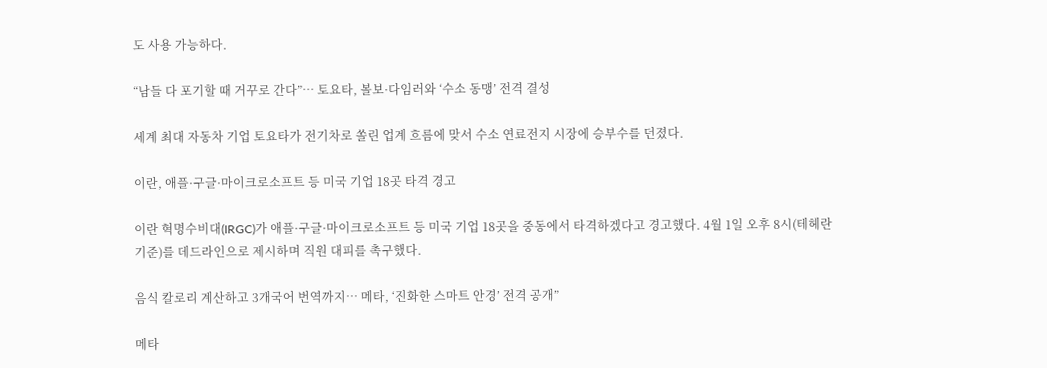도 사용 가능하다.

“남들 다 포기할 때 거꾸로 간다”… 토요타, 볼보·다임러와 ‘수소 동맹’ 전격 결성

세계 최대 자동차 기업 토요타가 전기차로 쏠린 업계 흐름에 맞서 수소 연료전지 시장에 승부수를 던졌다.

이란, 애플·구글·마이크로소프트 등 미국 기업 18곳 타격 경고

이란 혁명수비대(IRGC)가 애플·구글·마이크로소프트 등 미국 기업 18곳을 중동에서 타격하겠다고 경고했다. 4월 1일 오후 8시(테헤란 기준)를 데드라인으로 제시하며 직원 대피를 촉구했다.

음식 칼로리 계산하고 3개국어 번역까지… 메타, ‘진화한 스마트 안경’ 전격 공개”

메타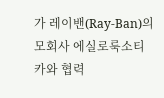가 레이밴(Ray-Ban)의 모회사 에실로룩소티카와 협력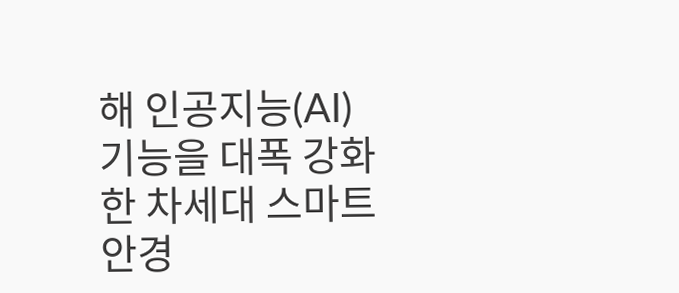해 인공지능(AI) 기능을 대폭 강화한 차세대 스마트 안경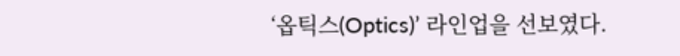‘옵틱스(Optics)’ 라인업을 선보였다.